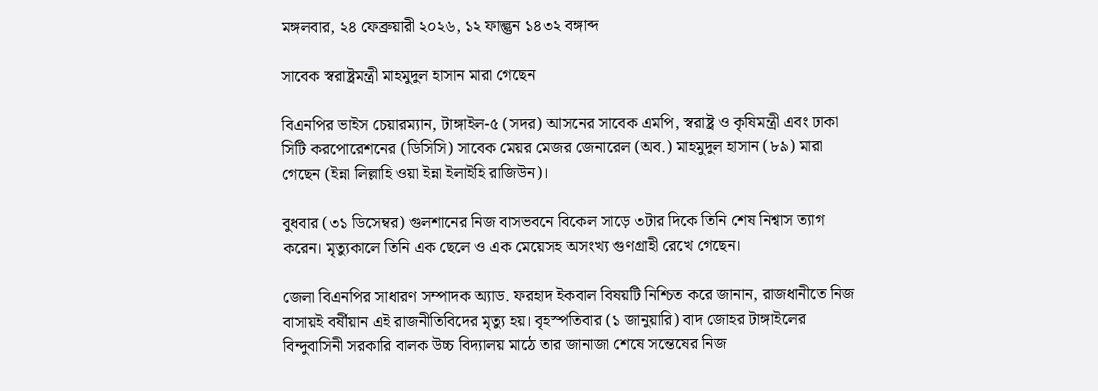মঙ্গলবার, ২৪ ফেব্রুয়ারী ২০২৬, ১২ ফাল্গুন ১৪৩২ বঙ্গাব্দ

সাবেক স্বরাষ্ট্রমন্ত্রী মাহমুদুল হাসান মারা গেছেন

বিএনপির ভাইস চেয়ারম্যান, টাঙ্গাইল-৫ (সদর) আসনের সাবেক এমপি, স্বরাষ্ট্র ও কৃষিমন্ত্রী এবং ঢাকা সিটি করপোরেশনের (ডিসিসি) সাবেক মেয়র মেজর জেনারেল (অব.) মাহমুদুল হাসান (৮৯) মারা গেছেন (ইন্না লিল্লাহি ওয়া ইন্না ইলাইহি রাজিউন)।

বুধবার (৩১ ডিসেম্বর) গুলশানের নিজ বাসভবনে বিকেল সাড়ে ৩টার দিকে তিনি শেষ নিশ্বাস ত্যাগ করেন। মৃত্যুকালে তিনি এক ছেলে ও এক মেয়েসহ অসংখ্য গুণগ্রাহী রেখে গেছেন।

জেলা বিএনপির সাধারণ সম্পাদক অ্যাড. ফরহাদ ইকবাল বিষয়টি নিশ্চিত করে জানান, রাজধানীতে নিজ বাসায়ই বর্ষীয়ান এই রাজনীতিবিদের মৃত্যু হয়। বৃহস্পতিবার (১ জানুয়ারি) বাদ জোহর টাঙ্গাইলের বিন্দুবাসিনী সরকারি বালক উচ্চ বিদ্যালয় মাঠে তার জানাজা শেষে সন্তেষের নিজ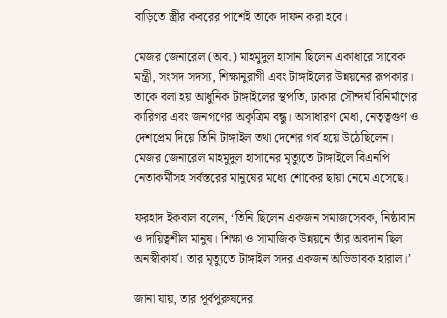বাড়িতে স্ত্রীর কবরের পাশেই তাকে দাফন করা হবে।

মেজর জেনারেল (অব.) মাহমুদুল হাসান ছিলেন একাধারে সাবেক মন্ত্রী, সংসদ সদস্য, শিক্ষানুরাগী এবং টাঙ্গাইলের উন্নয়নের রূপকার। তাকে বলা হয় আধুনিক টাঙ্গাইলের স্থপতি, ঢাকার সৌন্দর্য বিনির্মাণের কারিগর এবং জনগণের অকৃত্রিম বন্ধু। অসাধারণ মেধা, নেতৃত্বগুণ ও দেশপ্রেম দিয়ে তিনি টাঙ্গাইল তথা দেশের গর্ব হয়ে উঠেছিলেন। মেজর জেনারেল মাহমুদুল হাসানের মৃত্যুতে টাঙ্গাইলে বিএনপি নেতাকর্মীসহ সর্বস্তরের মানুষের মধ্যে শোকের ছায়া নেমে এসেছে।

ফরহাদ ইকবাল বলেন, ‘তিনি ছিলেন একজন সমাজসেবক, নিষ্ঠাবান ও দায়িত্বশীল মানুষ। শিক্ষা ও সামাজিক উন্নয়নে তাঁর অবদান ছিল অনস্বীকার্য। তার মৃত্যুতে টাঙ্গাইল সদর একজন অভিভাবক হারাল।’

জানা যায়, তার পূর্বপুরুষদের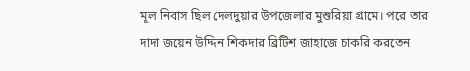মূল নিবাস ছিল দেলদুয়ার উপজেলার মুশুরিয়া গ্রামে। পরে তার দাদা জয়েন উদ্দিন শিকদার ব্রিটিশ জাহাজে চাকরি করতেন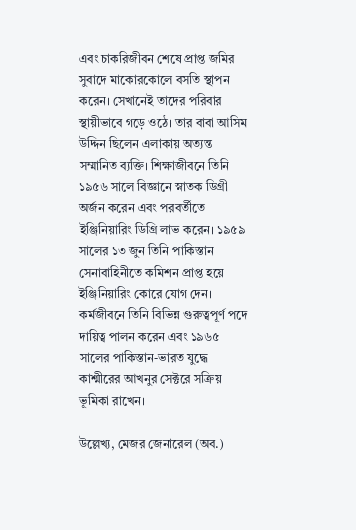এবং চাকরিজীবন শেষে প্রাপ্ত জমির সুবাদে মাকোরকোলে বসতি স্থাপন করেন। সেখানেই তাদের পরিবার স্থায়ীভাবে গড়ে ওঠে। তার বাবা আসিম উদ্দিন ছিলেন এলাকায় অত্যন্ত সম্মানিত ব্যক্তি। শিক্ষাজীবনে তিনি ১৯৫৬ সালে বিজ্ঞানে স্নাতক ডিগ্রী অর্জন করেন এবং পরবর্তীতে ইঞ্জিনিয়ারিং ডিগ্রি লাভ করেন। ১৯৫৯ সালের ১৩ জুন তিনি পাকিস্তান সেনাবাহিনীতে কমিশন প্রাপ্ত হয়ে ইঞ্জিনিয়ারিং কোরে যোগ দেন। কর্মজীবনে তিনি বিভিন্ন গুরুত্বপূর্ণ পদে দায়িত্ব পালন করেন এবং ১৯৬৫ সালের পাকিস্তান-ভারত যুদ্ধে কাশ্মীরের আখনুর সেক্টরে সক্রিয় ভূমিকা রাখেন।

উল্লেখ্য, মেজর জেনারেল (অব.)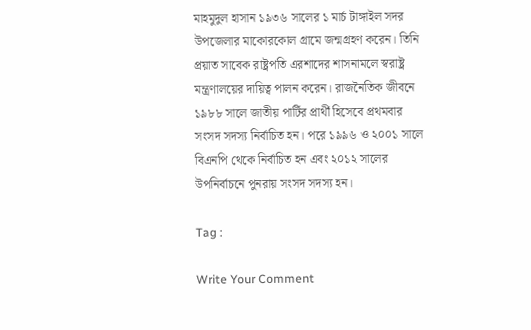মাহমুদুল হাসান ১৯৩৬ সালের ১ মার্চ টাঙ্গাইল সদর উপজেলার মাকোরকোল গ্রামে জন্মগ্রহণ করেন। তিনি প্রয়াত সাবেক রাষ্ট্রপতি এরশাদের শাসনামলে স্বরাষ্ট্র মন্ত্রণালয়ের দায়িত্ব পালন করেন। রাজনৈতিক জীবনে ১৯৮৮ সালে জাতীয় পার্টির প্রার্থী হিসেবে প্রথমবার সংসদ সদস্য নির্বাচিত হন। পরে ১৯৯৬ ও ২০০১ সালে বিএনপি থেকে নির্বাচিত হন এবং ২০১২ সালের উপনির্বাচনে পুনরায় সংসদ সদস্য হন।

Tag :

Write Your Comment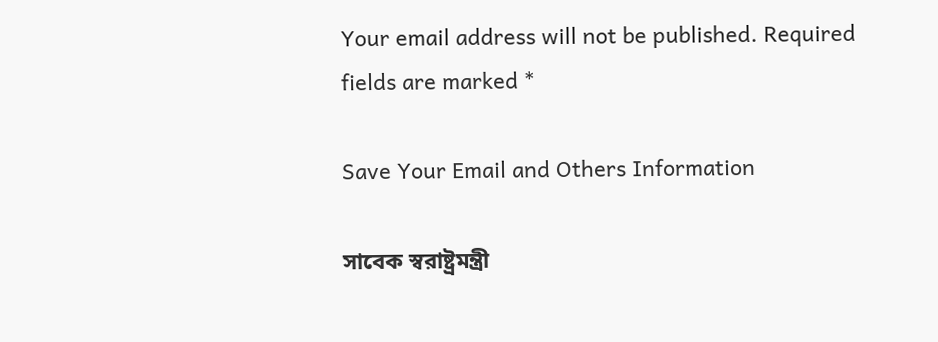Your email address will not be published. Required fields are marked *

Save Your Email and Others Information

সাবেক স্বরাষ্ট্রমন্ত্রী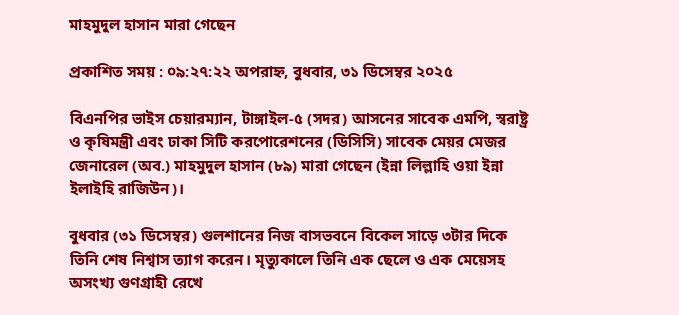মাহমুদুল হাসান মারা গেছেন

প্রকাশিত সময় : ০৯:২৭:২২ অপরাহ্ন, বুধবার, ৩১ ডিসেম্বর ২০২৫

বিএনপির ভাইস চেয়ারম্যান, টাঙ্গাইল-৫ (সদর) আসনের সাবেক এমপি, স্বরাষ্ট্র ও কৃষিমন্ত্রী এবং ঢাকা সিটি করপোরেশনের (ডিসিসি) সাবেক মেয়র মেজর জেনারেল (অব.) মাহমুদুল হাসান (৮৯) মারা গেছেন (ইন্না লিল্লাহি ওয়া ইন্না ইলাইহি রাজিউন)।

বুধবার (৩১ ডিসেম্বর) গুলশানের নিজ বাসভবনে বিকেল সাড়ে ৩টার দিকে তিনি শেষ নিশ্বাস ত্যাগ করেন। মৃত্যুকালে তিনি এক ছেলে ও এক মেয়েসহ অসংখ্য গুণগ্রাহী রেখে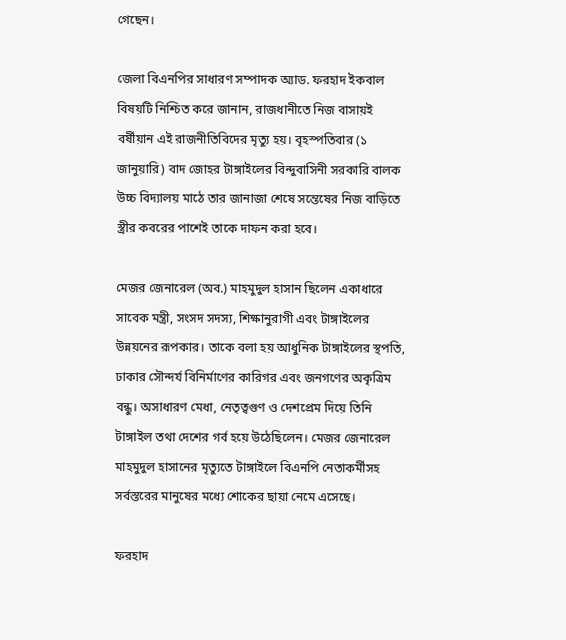গেছেন।

জেলা বিএনপির সাধারণ সম্পাদক অ্যাড. ফরহাদ ইকবাল বিষয়টি নিশ্চিত করে জানান, রাজধানীতে নিজ বাসায়ই বর্ষীয়ান এই রাজনীতিবিদের মৃত্যু হয়। বৃহস্পতিবার (১ জানুয়ারি) বাদ জোহর টাঙ্গাইলের বিন্দুবাসিনী সরকারি বালক উচ্চ বিদ্যালয় মাঠে তার জানাজা শেষে সন্তেষের নিজ বাড়িতে স্ত্রীর কবরের পাশেই তাকে দাফন করা হবে।

মেজর জেনারেল (অব.) মাহমুদুল হাসান ছিলেন একাধারে সাবেক মন্ত্রী, সংসদ সদস্য, শিক্ষানুরাগী এবং টাঙ্গাইলের উন্নয়নের রূপকার। তাকে বলা হয় আধুনিক টাঙ্গাইলের স্থপতি, ঢাকার সৌন্দর্য বিনির্মাণের কারিগর এবং জনগণের অকৃত্রিম বন্ধু। অসাধারণ মেধা, নেতৃত্বগুণ ও দেশপ্রেম দিয়ে তিনি টাঙ্গাইল তথা দেশের গর্ব হয়ে উঠেছিলেন। মেজর জেনারেল মাহমুদুল হাসানের মৃত্যুতে টাঙ্গাইলে বিএনপি নেতাকর্মীসহ সর্বস্তরের মানুষের মধ্যে শোকের ছায়া নেমে এসেছে।

ফরহাদ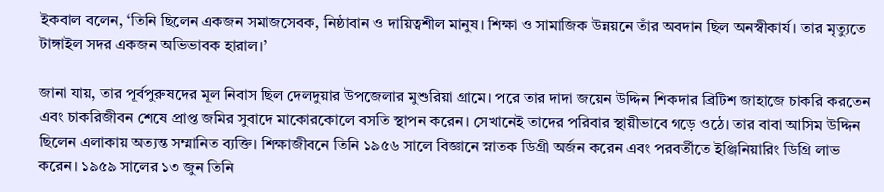ইকবাল বলেন, ‘তিনি ছিলেন একজন সমাজসেবক, নিষ্ঠাবান ও দায়িত্বশীল মানুষ। শিক্ষা ও সামাজিক উন্নয়নে তাঁর অবদান ছিল অনস্বীকার্য। তার মৃত্যুতে টাঙ্গাইল সদর একজন অভিভাবক হারাল।’

জানা যায়, তার পূর্বপুরুষদের মূল নিবাস ছিল দেলদুয়ার উপজেলার মুশুরিয়া গ্রামে। পরে তার দাদা জয়েন উদ্দিন শিকদার ব্রিটিশ জাহাজে চাকরি করতেন এবং চাকরিজীবন শেষে প্রাপ্ত জমির সুবাদে মাকোরকোলে বসতি স্থাপন করেন। সেখানেই তাদের পরিবার স্থায়ীভাবে গড়ে ওঠে। তার বাবা আসিম উদ্দিন ছিলেন এলাকায় অত্যন্ত সম্মানিত ব্যক্তি। শিক্ষাজীবনে তিনি ১৯৫৬ সালে বিজ্ঞানে স্নাতক ডিগ্রী অর্জন করেন এবং পরবর্তীতে ইঞ্জিনিয়ারিং ডিগ্রি লাভ করেন। ১৯৫৯ সালের ১৩ জুন তিনি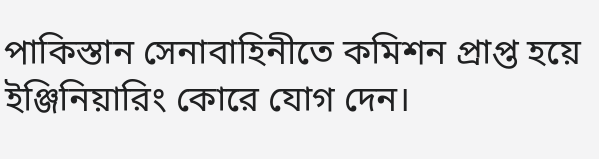পাকিস্তান সেনাবাহিনীতে কমিশন প্রাপ্ত হয়ে ইঞ্জিনিয়ারিং কোরে যোগ দেন।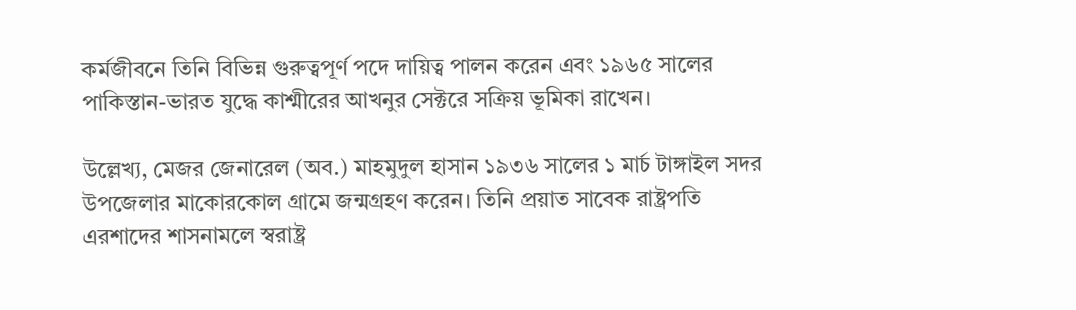কর্মজীবনে তিনি বিভিন্ন গুরুত্বপূর্ণ পদে দায়িত্ব পালন করেন এবং ১৯৬৫ সালের পাকিস্তান-ভারত যুদ্ধে কাশ্মীরের আখনুর সেক্টরে সক্রিয় ভূমিকা রাখেন।

উল্লেখ্য, মেজর জেনারেল (অব.) মাহমুদুল হাসান ১৯৩৬ সালের ১ মার্চ টাঙ্গাইল সদর উপজেলার মাকোরকোল গ্রামে জন্মগ্রহণ করেন। তিনি প্রয়াত সাবেক রাষ্ট্রপতি এরশাদের শাসনামলে স্বরাষ্ট্র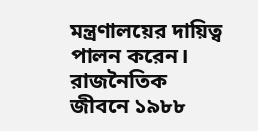মন্ত্রণালয়ের দায়িত্ব পালন করেন। রাজনৈতিক জীবনে ১৯৮৮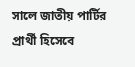সালে জাতীয় পার্টির প্রার্থী হিসেবে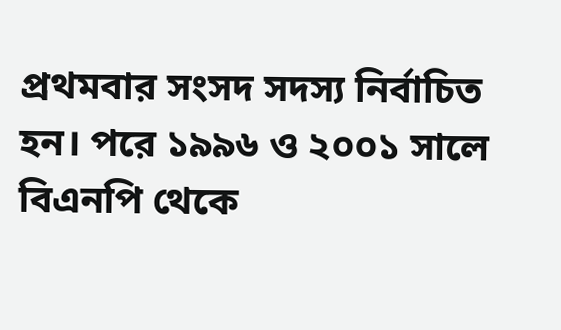প্রথমবার সংসদ সদস্য নির্বাচিত হন। পরে ১৯৯৬ ও ২০০১ সালে বিএনপি থেকে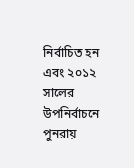নির্বাচিত হন এবং ২০১২ সালের উপনির্বাচনে পুনরায়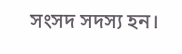সংসদ সদস্য হন।